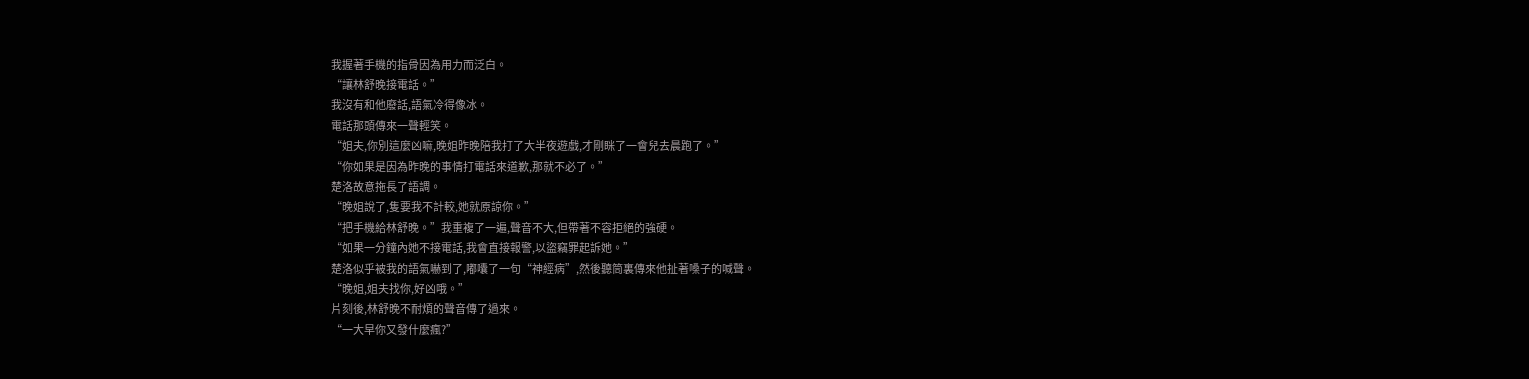我握著手機的指骨因為用力而泛白。
“讓林舒晚接電話。”
我沒有和他廢話,語氣冷得像冰。
電話那頭傳來一聲輕笑。
“姐夫,你別這麼凶嘛,晚姐昨晚陪我打了大半夜遊戲,才剛眯了一會兒去晨跑了。”
“你如果是因為昨晚的事情打電話來道歉,那就不必了。”
楚洛故意拖長了語調。
“晚姐說了,隻要我不計較,她就原諒你。”
“把手機給林舒晚。”我重複了一遍,聲音不大,但帶著不容拒絕的強硬。
“如果一分鐘內她不接電話,我會直接報警,以盜竊罪起訴她。”
楚洛似乎被我的語氣嚇到了,嘟囔了一句“神經病”,然後聽筒裏傳來他扯著嗓子的喊聲。
“晚姐,姐夫找你,好凶哦。”
片刻後,林舒晚不耐煩的聲音傳了過來。
“一大早你又發什麼瘋?”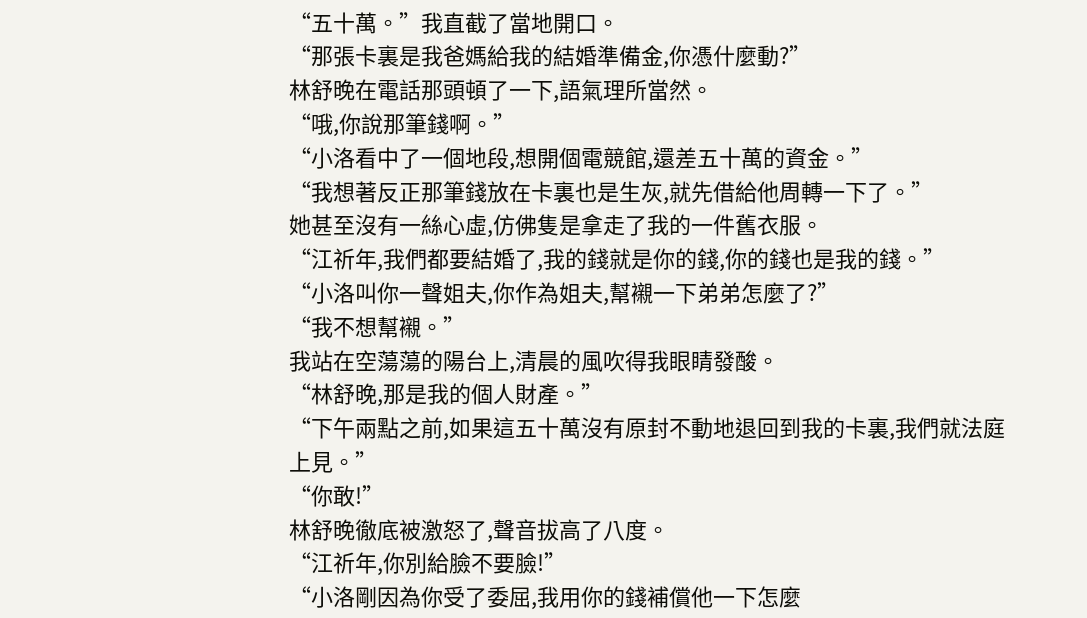“五十萬。”我直截了當地開口。
“那張卡裏是我爸媽給我的結婚準備金,你憑什麼動?”
林舒晚在電話那頭頓了一下,語氣理所當然。
“哦,你說那筆錢啊。”
“小洛看中了一個地段,想開個電競館,還差五十萬的資金。”
“我想著反正那筆錢放在卡裏也是生灰,就先借給他周轉一下了。”
她甚至沒有一絲心虛,仿佛隻是拿走了我的一件舊衣服。
“江祈年,我們都要結婚了,我的錢就是你的錢,你的錢也是我的錢。”
“小洛叫你一聲姐夫,你作為姐夫,幫襯一下弟弟怎麼了?”
“我不想幫襯。”
我站在空蕩蕩的陽台上,清晨的風吹得我眼睛發酸。
“林舒晚,那是我的個人財產。”
“下午兩點之前,如果這五十萬沒有原封不動地退回到我的卡裏,我們就法庭上見。”
“你敢!”
林舒晚徹底被激怒了,聲音拔高了八度。
“江祈年,你別給臉不要臉!”
“小洛剛因為你受了委屈,我用你的錢補償他一下怎麼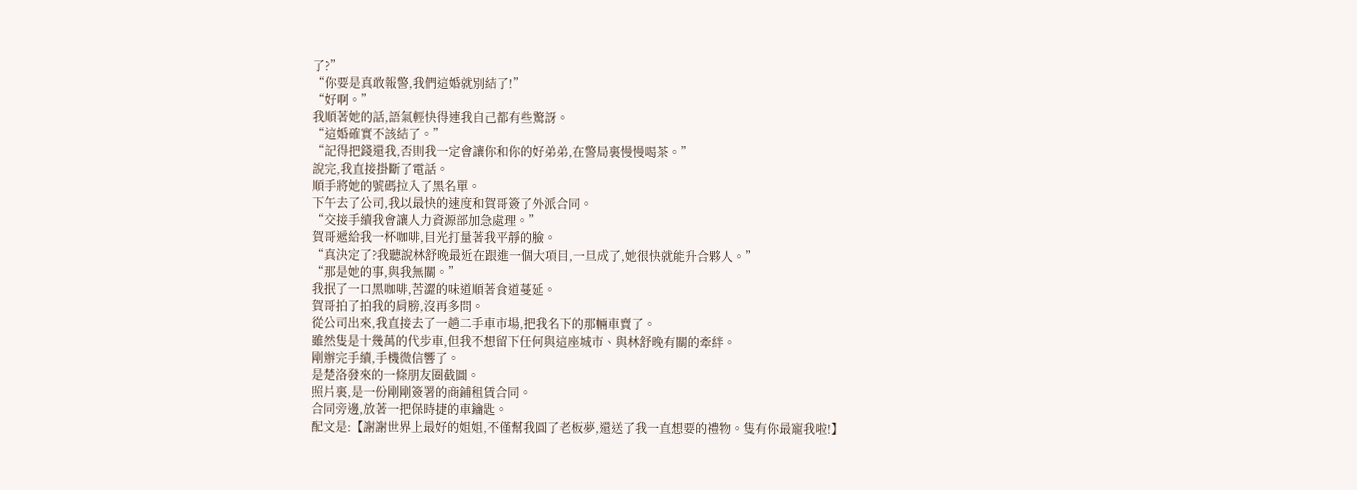了?”
“你要是真敢報警,我們這婚就別結了!”
“好啊。”
我順著她的話,語氣輕快得連我自己都有些驚訝。
“這婚確實不該結了。”
“記得把錢還我,否則我一定會讓你和你的好弟弟,在警局裏慢慢喝茶。”
說完,我直接掛斷了電話。
順手將她的號碼拉入了黑名單。
下午去了公司,我以最快的速度和賀哥簽了外派合同。
“交接手續我會讓人力資源部加急處理。”
賀哥遞給我一杯咖啡,目光打量著我平靜的臉。
“真決定了?我聽說林舒晚最近在跟進一個大項目,一旦成了,她很快就能升合夥人。”
“那是她的事,與我無關。”
我抿了一口黑咖啡,苦澀的味道順著食道蔓延。
賀哥拍了拍我的肩膀,沒再多問。
從公司出來,我直接去了一趟二手車市場,把我名下的那輛車賣了。
雖然隻是十幾萬的代步車,但我不想留下任何與這座城市、與林舒晚有關的牽絆。
剛辦完手續,手機微信響了。
是楚洛發來的一條朋友圈截圖。
照片裏,是一份剛剛簽署的商鋪租賃合同。
合同旁邊,放著一把保時捷的車鑰匙。
配文是:【謝謝世界上最好的姐姐,不僅幫我圓了老板夢,還送了我一直想要的禮物。隻有你最寵我啦!】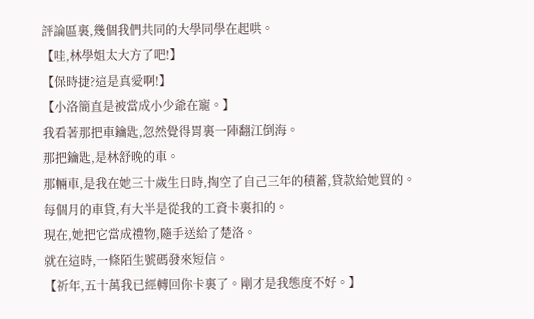評論區裏,幾個我們共同的大學同學在起哄。
【哇,林學姐太大方了吧!】
【保時捷?這是真愛啊!】
【小洛簡直是被當成小少爺在寵。】
我看著那把車鑰匙,忽然覺得胃裏一陣翻江倒海。
那把鑰匙,是林舒晚的車。
那輛車,是我在她三十歲生日時,掏空了自己三年的積蓄,貸款給她買的。
每個月的車貸,有大半是從我的工資卡裏扣的。
現在,她把它當成禮物,隨手送給了楚洛。
就在這時,一條陌生號碼發來短信。
【祈年,五十萬我已經轉回你卡裏了。剛才是我態度不好。】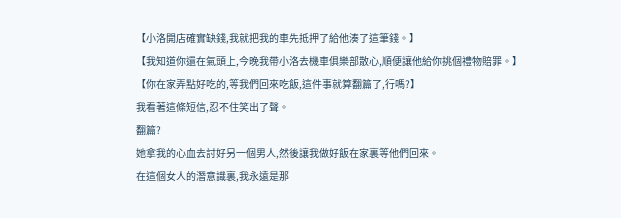【小洛開店確實缺錢,我就把我的車先抵押了給他湊了這筆錢。】
【我知道你還在氣頭上,今晚我帶小洛去機車俱樂部散心,順便讓他給你挑個禮物賠罪。】
【你在家弄點好吃的,等我們回來吃飯,這件事就算翻篇了,行嗎?】
我看著這條短信,忍不住笑出了聲。
翻篇?
她拿我的心血去討好另一個男人,然後讓我做好飯在家裏等他們回來。
在這個女人的潛意識裏,我永遠是那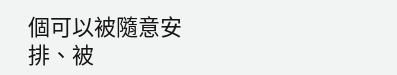個可以被隨意安排、被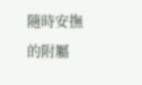隨時安撫的附屬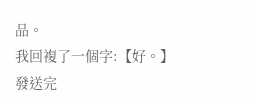品。
我回複了一個字:【好。】
發送完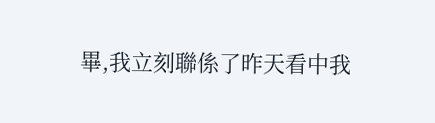畢,我立刻聯係了昨天看中我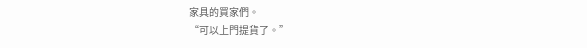家具的買家們。
“可以上門提貨了。”